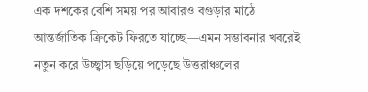এক দশকের বেশি সময় পর আবারও বগুড়ার মাঠে আন্তর্জাতিক ক্রিকেট ফিরতে যাচ্ছে—এমন সম্ভাবনার খবরেই নতুন করে উচ্ছ্বাস ছড়িয়ে পড়েছে উত্তরাঞ্চলের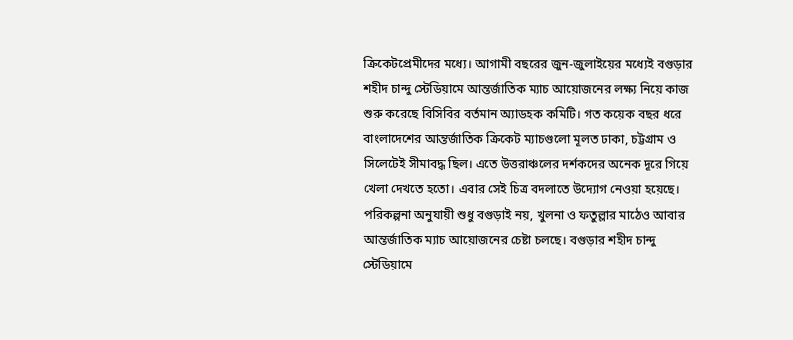ক্রিকেটপ্রেমীদের মধ্যে। আগামী বছরের জুন-জুলাইয়ের মধ্যেই বগুড়ার শহীদ চান্দু স্টেডিয়ামে আন্তর্জাতিক ম্যাচ আয়োজনের লক্ষ্য নিয়ে কাজ শুরু করেছে বিসিবির বর্তমান অ্যাডহক কমিটি। গত কয়েক বছর ধরে বাংলাদেশের আন্তর্জাতিক ক্রিকেট ম্যাচগুলো মূলত ঢাকা, চট্টগ্রাম ও সিলেটেই সীমাবদ্ধ ছিল। এতে উত্তরাঞ্চলের দর্শকদের অনেক দূরে গিয়ে খেলা দেখতে হতো। এবার সেই চিত্র বদলাতে উদ্যোগ নেওয়া হয়েছে। পরিকল্পনা অনুযায়ী শুধু বগুড়াই নয়, খুলনা ও ফতুল্লার মাঠেও আবার আন্তর্জাতিক ম্যাচ আয়োজনের চেষ্টা চলছে। বগুড়ার শহীদ চান্দু স্টেডিয়ামে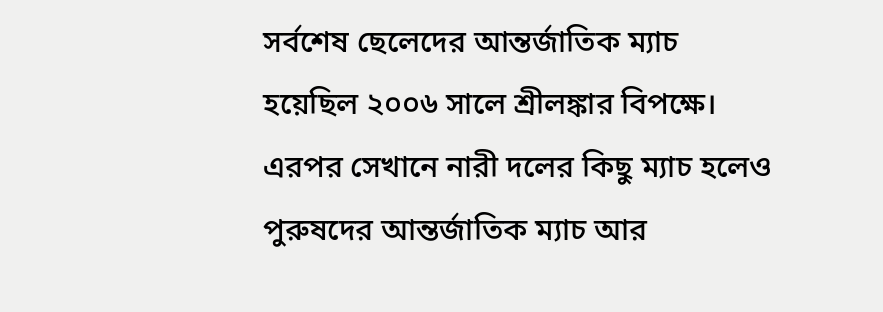সর্বশেষ ছেলেদের আন্তর্জাতিক ম্যাচ হয়েছিল ২০০৬ সালে শ্রীলঙ্কার বিপক্ষে। এরপর সেখানে নারী দলের কিছু ম্যাচ হলেও পুরুষদের আন্তর্জাতিক ম্যাচ আর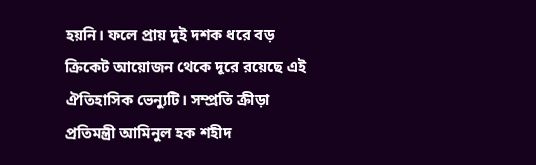হয়নি। ফলে প্রায় দুই দশক ধরে বড় ক্রিকেট আয়োজন থেকে দূরে রয়েছে এই ঐতিহাসিক ভেন্যুটি। সম্প্রতি ক্রীড়া প্রতিমন্ত্রী আমিনুল হক শহীদ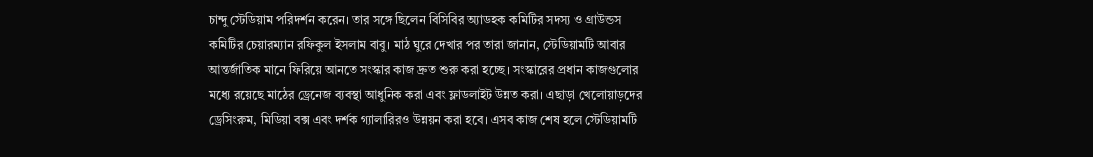চান্দু স্টেডিয়াম পরিদর্শন করেন। তার সঙ্গে ছিলেন বিসিবির অ্যাডহক কমিটির সদস্য ও গ্রাউন্ডস কমিটির চেয়ারম্যান রফিকুল ইসলাম বাবু। মাঠ ঘুরে দেখার পর তারা জানান, স্টেডিয়ামটি আবার আন্তর্জাতিক মানে ফিরিয়ে আনতে সংস্কার কাজ দ্রুত শুরু করা হচ্ছে। সংস্কারের প্রধান কাজগুলোর মধ্যে রয়েছে মাঠের ড্রেনেজ ব্যবস্থা আধুনিক করা এবং ফ্লাডলাইট উন্নত করা। এছাড়া খেলোয়াড়দের ড্রেসিংরুম, মিডিয়া বক্স এবং দর্শক গ্যালারিরও উন্নয়ন করা হবে। এসব কাজ শেষ হলে স্টেডিয়ামটি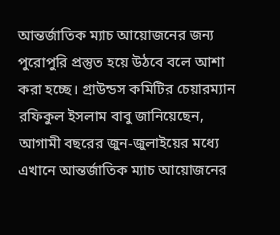আন্তর্জাতিক ম্যাচ আয়োজনের জন্য পুরোপুরি প্রস্তুত হয়ে উঠবে বলে আশা করা হচ্ছে। গ্রাউন্ডস কমিটির চেয়ারম্যান রফিকুল ইসলাম বাবু জানিয়েছেন, আগামী বছরের জুন-জুলাইয়ের মধ্যে এখানে আন্তর্জাতিক ম্যাচ আয়োজনের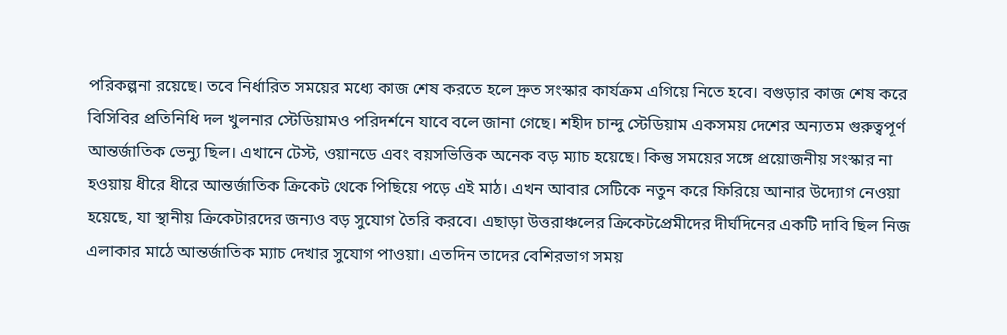পরিকল্পনা রয়েছে। তবে নির্ধারিত সময়ের মধ্যে কাজ শেষ করতে হলে দ্রুত সংস্কার কার্যক্রম এগিয়ে নিতে হবে। বগুড়ার কাজ শেষ করে বিসিবির প্রতিনিধি দল খুলনার স্টেডিয়ামও পরিদর্শনে যাবে বলে জানা গেছে। শহীদ চান্দু স্টেডিয়াম একসময় দেশের অন্যতম গুরুত্বপূর্ণ আন্তর্জাতিক ভেন্যু ছিল। এখানে টেস্ট, ওয়ানডে এবং বয়সভিত্তিক অনেক বড় ম্যাচ হয়েছে। কিন্তু সময়ের সঙ্গে প্রয়োজনীয় সংস্কার না হওয়ায় ধীরে ধীরে আন্তর্জাতিক ক্রিকেট থেকে পিছিয়ে পড়ে এই মাঠ। এখন আবার সেটিকে নতুন করে ফিরিয়ে আনার উদ্যোগ নেওয়া হয়েছে, যা স্থানীয় ক্রিকেটারদের জন্যও বড় সুযোগ তৈরি করবে। এছাড়া উত্তরাঞ্চলের ক্রিকেটপ্রেমীদের দীর্ঘদিনের একটি দাবি ছিল নিজ এলাকার মাঠে আন্তর্জাতিক ম্যাচ দেখার সুযোগ পাওয়া। এতদিন তাদের বেশিরভাগ সময়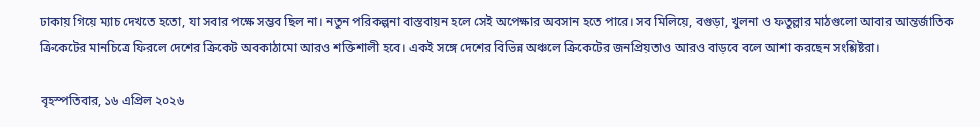ঢাকায় গিয়ে ম্যাচ দেখতে হতো, যা সবার পক্ষে সম্ভব ছিল না। নতুন পরিকল্পনা বাস্তবায়ন হলে সেই অপেক্ষার অবসান হতে পারে। সব মিলিয়ে, বগুড়া, খুলনা ও ফতুল্লার মাঠগুলো আবার আন্তর্জাতিক ক্রিকেটের মানচিত্রে ফিরলে দেশের ক্রিকেট অবকাঠামো আরও শক্তিশালী হবে। একই সঙ্গে দেশের বিভিন্ন অঞ্চলে ক্রিকেটের জনপ্রিয়তাও আরও বাড়বে বলে আশা করছেন সংশ্লিষ্টরা।

বৃহস্পতিবার, ১৬ এপ্রিল ২০২৬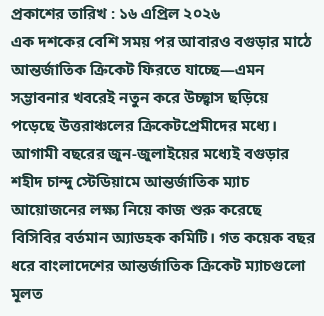প্রকাশের তারিখ : ১৬ এপ্রিল ২০২৬
এক দশকের বেশি সময় পর আবারও বগুড়ার মাঠে আন্তর্জাতিক ক্রিকেট ফিরতে যাচ্ছে—এমন সম্ভাবনার খবরেই নতুন করে উচ্ছ্বাস ছড়িয়ে পড়েছে উত্তরাঞ্চলের ক্রিকেটপ্রেমীদের মধ্যে। আগামী বছরের জুন-জুলাইয়ের মধ্যেই বগুড়ার শহীদ চান্দু স্টেডিয়ামে আন্তর্জাতিক ম্যাচ আয়োজনের লক্ষ্য নিয়ে কাজ শুরু করেছে বিসিবির বর্তমান অ্যাডহক কমিটি। গত কয়েক বছর ধরে বাংলাদেশের আন্তর্জাতিক ক্রিকেট ম্যাচগুলো মূলত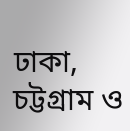ঢাকা, চট্টগ্রাম ও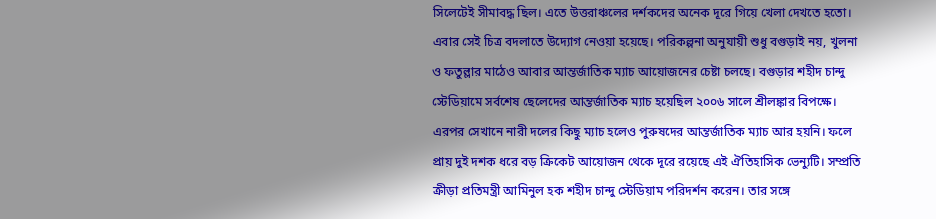সিলেটেই সীমাবদ্ধ ছিল। এতে উত্তরাঞ্চলের দর্শকদের অনেক দূরে গিয়ে খেলা দেখতে হতো। এবার সেই চিত্র বদলাতে উদ্যোগ নেওয়া হয়েছে। পরিকল্পনা অনুযায়ী শুধু বগুড়াই নয়, খুলনা ও ফতুল্লার মাঠেও আবার আন্তর্জাতিক ম্যাচ আয়োজনের চেষ্টা চলছে। বগুড়ার শহীদ চান্দু স্টেডিয়ামে সর্বশেষ ছেলেদের আন্তর্জাতিক ম্যাচ হয়েছিল ২০০৬ সালে শ্রীলঙ্কার বিপক্ষে। এরপর সেখানে নারী দলের কিছু ম্যাচ হলেও পুরুষদের আন্তর্জাতিক ম্যাচ আর হয়নি। ফলে প্রায় দুই দশক ধরে বড় ক্রিকেট আয়োজন থেকে দূরে রয়েছে এই ঐতিহাসিক ভেন্যুটি। সম্প্রতি ক্রীড়া প্রতিমন্ত্রী আমিনুল হক শহীদ চান্দু স্টেডিয়াম পরিদর্শন করেন। তার সঙ্গে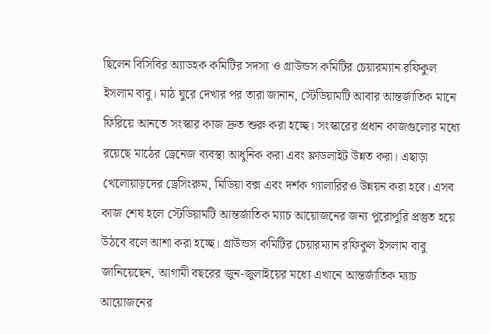ছিলেন বিসিবির অ্যাডহক কমিটির সদস্য ও গ্রাউন্ডস কমিটির চেয়ারম্যান রফিকুল ইসলাম বাবু। মাঠ ঘুরে দেখার পর তারা জানান, স্টেডিয়ামটি আবার আন্তর্জাতিক মানে ফিরিয়ে আনতে সংস্কার কাজ দ্রুত শুরু করা হচ্ছে। সংস্কারের প্রধান কাজগুলোর মধ্যে রয়েছে মাঠের ড্রেনেজ ব্যবস্থা আধুনিক করা এবং ফ্লাডলাইট উন্নত করা। এছাড়া খেলোয়াড়দের ড্রেসিংরুম, মিডিয়া বক্স এবং দর্শক গ্যালারিরও উন্নয়ন করা হবে। এসব কাজ শেষ হলে স্টেডিয়ামটি আন্তর্জাতিক ম্যাচ আয়োজনের জন্য পুরোপুরি প্রস্তুত হয়ে উঠবে বলে আশা করা হচ্ছে। গ্রাউন্ডস কমিটির চেয়ারম্যান রফিকুল ইসলাম বাবু জানিয়েছেন, আগামী বছরের জুন-জুলাইয়ের মধ্যে এখানে আন্তর্জাতিক ম্যাচ আয়োজনের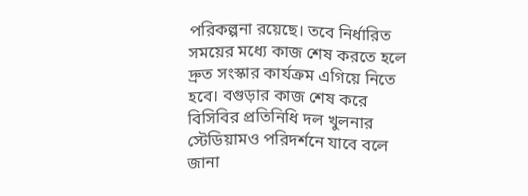পরিকল্পনা রয়েছে। তবে নির্ধারিত সময়ের মধ্যে কাজ শেষ করতে হলে দ্রুত সংস্কার কার্যক্রম এগিয়ে নিতে হবে। বগুড়ার কাজ শেষ করে বিসিবির প্রতিনিধি দল খুলনার স্টেডিয়ামও পরিদর্শনে যাবে বলে জানা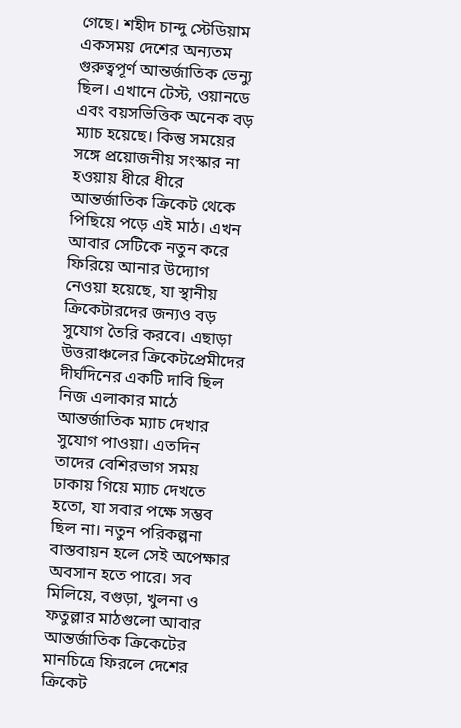গেছে। শহীদ চান্দু স্টেডিয়াম একসময় দেশের অন্যতম গুরুত্বপূর্ণ আন্তর্জাতিক ভেন্যু ছিল। এখানে টেস্ট, ওয়ানডে এবং বয়সভিত্তিক অনেক বড় ম্যাচ হয়েছে। কিন্তু সময়ের সঙ্গে প্রয়োজনীয় সংস্কার না হওয়ায় ধীরে ধীরে আন্তর্জাতিক ক্রিকেট থেকে পিছিয়ে পড়ে এই মাঠ। এখন আবার সেটিকে নতুন করে ফিরিয়ে আনার উদ্যোগ নেওয়া হয়েছে, যা স্থানীয় ক্রিকেটারদের জন্যও বড় সুযোগ তৈরি করবে। এছাড়া উত্তরাঞ্চলের ক্রিকেটপ্রেমীদের দীর্ঘদিনের একটি দাবি ছিল নিজ এলাকার মাঠে আন্তর্জাতিক ম্যাচ দেখার সুযোগ পাওয়া। এতদিন তাদের বেশিরভাগ সময় ঢাকায় গিয়ে ম্যাচ দেখতে হতো, যা সবার পক্ষে সম্ভব ছিল না। নতুন পরিকল্পনা বাস্তবায়ন হলে সেই অপেক্ষার অবসান হতে পারে। সব মিলিয়ে, বগুড়া, খুলনা ও ফতুল্লার মাঠগুলো আবার আন্তর্জাতিক ক্রিকেটের মানচিত্রে ফিরলে দেশের ক্রিকেট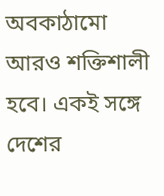অবকাঠামো আরও শক্তিশালী হবে। একই সঙ্গে দেশের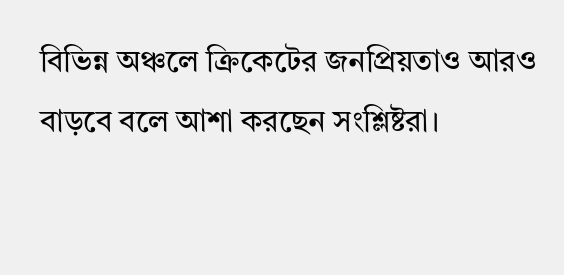বিভিন্ন অঞ্চলে ক্রিকেটের জনপ্রিয়তাও আরও বাড়বে বলে আশা করছেন সংশ্লিষ্টরা।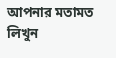আপনার মতামত লিখুন